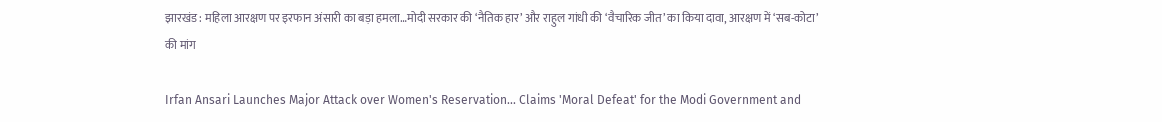झारखंड : महिला आरक्षण पर इरफान अंसारी का बड़ा हमला…मोदी सरकार की ‘नैतिक हार’ और राहुल गांधी की ‘वैचारिक जीत’ का किया दावा, आरक्षण में ‘सब-कोटा’ की मांग

Irfan Ansari Launches Major Attack over Women's Reservation... Claims 'Moral Defeat' for the Modi Government and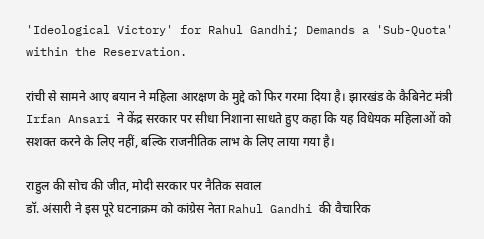'Ideological Victory' for Rahul Gandhi; Demands a 'Sub-Quota' within the Reservation.

रांची से सामने आए बयान ने महिला आरक्षण के मुद्दे को फिर गरमा दिया है। झारखंड के कैबिनेट मंत्री Irfan Ansari ने केंद्र सरकार पर सीधा निशाना साधते हुए कहा कि यह विधेयक महिलाओं को सशक्त करने के लिए नहीं, बल्कि राजनीतिक लाभ के लिए लाया गया है।

राहुल की सोच की जीत, मोदी सरकार पर नैतिक सवाल
डॉ. अंसारी ने इस पूरे घटनाक्रम को कांग्रेस नेता Rahul Gandhi की वैचारिक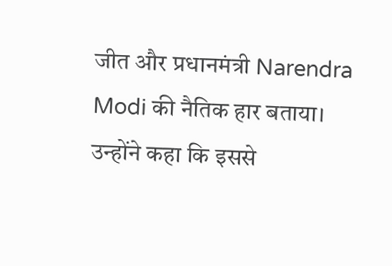जीत और प्रधानमंत्री Narendra Modi की नैतिक हार बताया। उन्होंने कहा कि इससे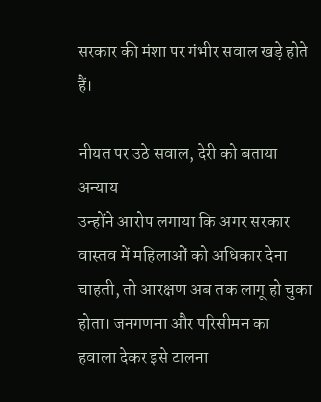सरकार की मंशा पर गंभीर सवाल खड़े होते हैं।

नीयत पर उठे सवाल, देरी को बताया अन्याय
उन्होंने आरोप लगाया कि अगर सरकार वास्तव में महिलाओं को अधिकार देना चाहती, तो आरक्षण अब तक लागू हो चुका होता। जनगणना और परिसीमन का हवाला देकर इसे टालना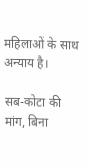महिलाओं के साथ अन्याय है।

सब-कोटा की मांग, बिना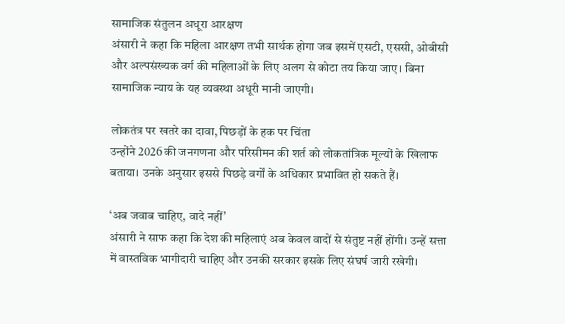सामाजिक संतुलन अधूरा आरक्षण
अंसारी ने कहा कि महिला आरक्षण तभी सार्थक होगा जब इसमें एसटी, एससी, ओबीसी और अल्पसंख्यक वर्ग की महिलाओं के लिए अलग से कोटा तय किया जाए। बिना सामाजिक न्याय के यह व्यवस्था अधूरी मानी जाएगी।

लोकतंत्र पर खतरे का दावा, पिछड़ों के हक पर चिंता
उन्होंने 2026 की जनगणना और परिसीमन की शर्त को लोकतांत्रिक मूल्यों के खिलाफ बताया। उनके अनुसार इससे पिछड़े वर्गों के अधिकार प्रभावित हो सकते हैं।

‘अब जवाब चाहिए, वादे नहीं’
अंसारी ने साफ कहा कि देश की महिलाएं अब केवल वादों से संतुष्ट नहीं होंगी। उन्हें सत्ता में वास्तविक भागीदारी चाहिए और उनकी सरकार इसके लिए संघर्ष जारी रखेगी।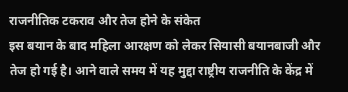राजनीतिक टकराव और तेज होने के संकेत
इस बयान के बाद महिला आरक्षण को लेकर सियासी बयानबाजी और तेज हो गई है। आने वाले समय में यह मुद्दा राष्ट्रीय राजनीति के केंद्र में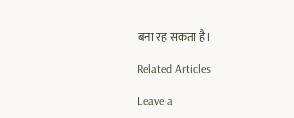बना रह सकता है।

Related Articles

Leave a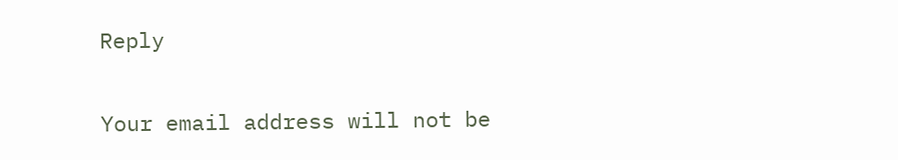Reply

Your email address will not be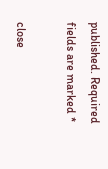published. Required fields are marked *

close